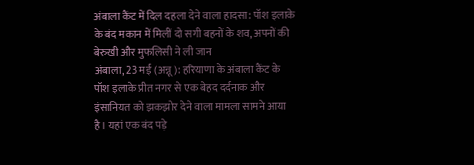अंबाला कैंट में दिल दहला देने वाला हादसा: पॉश इलाके के बंद मकान में मिलीं दो सगी बहनों के शव, अपनों की बेरुखी और मुफलिसी ने ली जान
अंबाला, 23 मई (अन्नू): हरियाणा के अंबाला कैंट के पॉश इलाके प्रीत नगर से एक बेहद दर्दनाक और इंसानियत को झकझोर देने वाला मामला सामने आया है। यहां एक बंद पड़े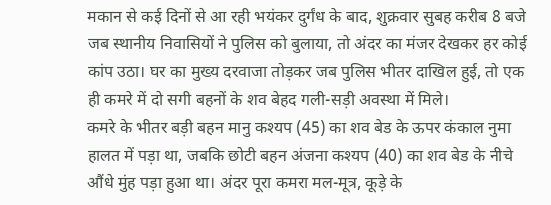मकान से कई दिनों से आ रही भयंकर दुर्गंध के बाद, शुक्रवार सुबह करीब 8 बजे जब स्थानीय निवासियों ने पुलिस को बुलाया, तो अंदर का मंजर देखकर हर कोई कांप उठा। घर का मुख्य दरवाजा तोड़कर जब पुलिस भीतर दाखिल हुई, तो एक ही कमरे में दो सगी बहनों के शव बेहद गली-सड़ी अवस्था में मिले।
कमरे के भीतर बड़ी बहन मानु कश्यप (45) का शव बेड के ऊपर कंकाल नुमा हालत में पड़ा था, जबकि छोटी बहन अंजना कश्यप (40) का शव बेड के नीचे औंधे मुंह पड़ा हुआ था। अंदर पूरा कमरा मल-मूत्र, कूड़े के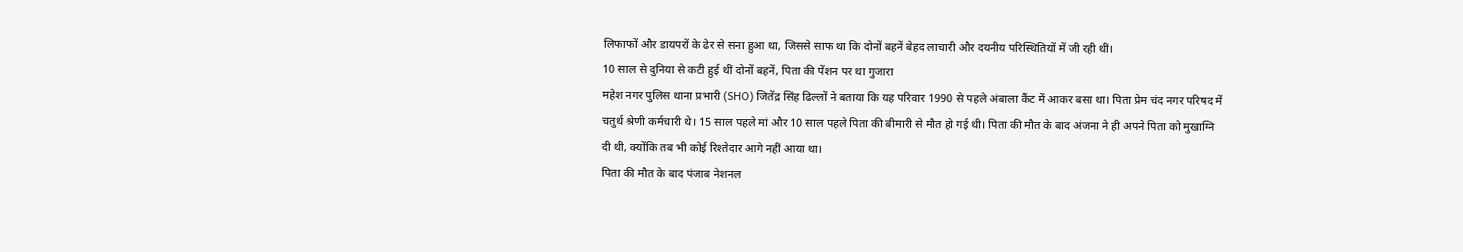लिफाफों और डायपरों के ढेर से सना हुआ था, जिससे साफ था कि दोनों बहनें बेहद लाचारी और दयनीय परिस्थितियों में जी रही थीं।
10 साल से दुनिया से कटी हुई थीं दोनों बहनें, पिता की पेंशन पर था गुजारा
महेश नगर पुलिस थाना प्रभारी (SHO) जितेंद्र सिंह ढिल्लों ने बताया कि यह परिवार 1990 से पहले अंबाला कैंट में आकर बसा था। पिता प्रेम चंद नगर परिषद में चतुर्थ श्रेणी कर्मचारी थे। 15 साल पहले मां और 10 साल पहले पिता की बीमारी से मौत हो गई थी। पिता की मौत के बाद अंजना ने ही अपने पिता को मुखाग्नि दी थी, क्योंकि तब भी कोई रिश्तेदार आगे नहीं आया था।
पिता की मौत के बाद पंजाब नेशनल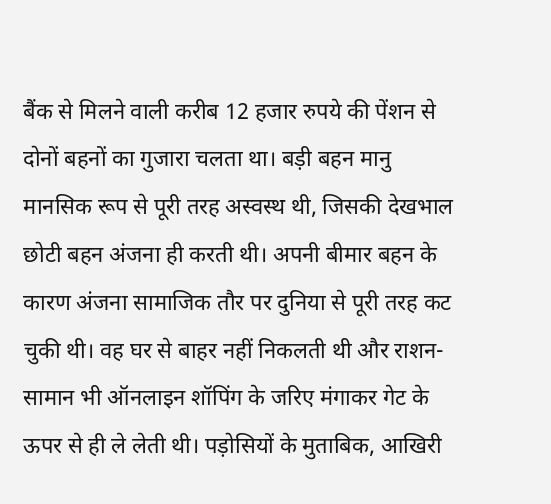बैंक से मिलने वाली करीब 12 हजार रुपये की पेंशन से दोनों बहनों का गुजारा चलता था। बड़ी बहन मानु मानसिक रूप से पूरी तरह अस्वस्थ थी, जिसकी देखभाल छोटी बहन अंजना ही करती थी। अपनी बीमार बहन के कारण अंजना सामाजिक तौर पर दुनिया से पूरी तरह कट चुकी थी। वह घर से बाहर नहीं निकलती थी और राशन-सामान भी ऑनलाइन शॉपिंग के जरिए मंगाकर गेट के ऊपर से ही ले लेती थी। पड़ोसियों के मुताबिक, आखिरी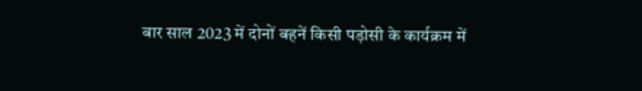बार साल 2023 में दोनों बहनें किसी पड़ोसी के कार्यक्रम में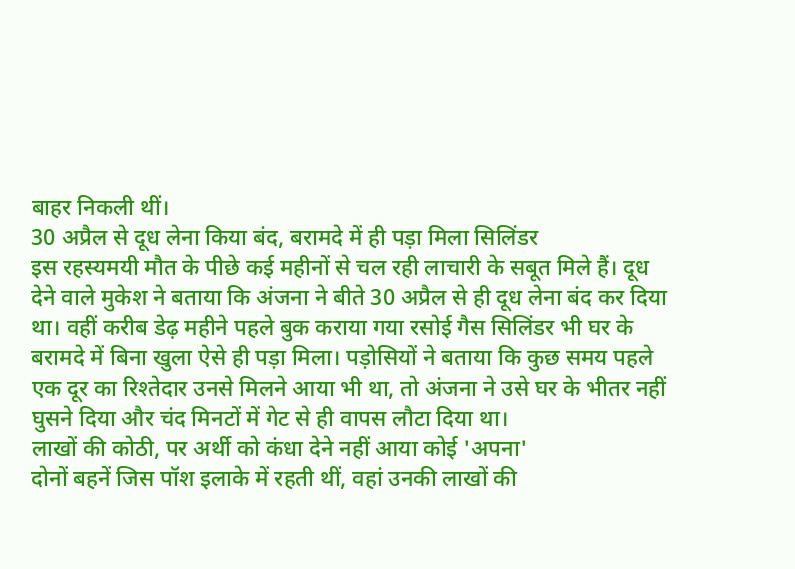बाहर निकली थीं।
30 अप्रैल से दूध लेना किया बंद, बरामदे में ही पड़ा मिला सिलिंडर
इस रहस्यमयी मौत के पीछे कई महीनों से चल रही लाचारी के सबूत मिले हैं। दूध देने वाले मुकेश ने बताया कि अंजना ने बीते 30 अप्रैल से ही दूध लेना बंद कर दिया था। वहीं करीब डेढ़ महीने पहले बुक कराया गया रसोई गैस सिलिंडर भी घर के बरामदे में बिना खुला ऐसे ही पड़ा मिला। पड़ोसियों ने बताया कि कुछ समय पहले एक दूर का रिश्तेदार उनसे मिलने आया भी था, तो अंजना ने उसे घर के भीतर नहीं घुसने दिया और चंद मिनटों में गेट से ही वापस लौटा दिया था।
लाखों की कोठी, पर अर्थी को कंधा देने नहीं आया कोई 'अपना'
दोनों बहनें जिस पॉश इलाके में रहती थीं, वहां उनकी लाखों की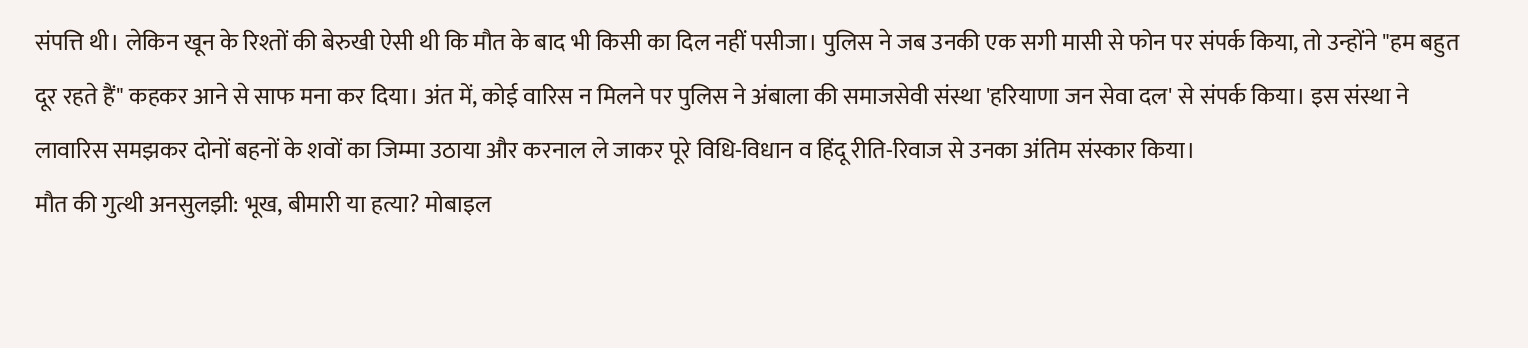संपत्ति थी। लेकिन खून के रिश्तों की बेरुखी ऐसी थी कि मौत के बाद भी किसी का दिल नहीं पसीजा। पुलिस ने जब उनकी एक सगी मासी से फोन पर संपर्क किया, तो उन्होंने "हम बहुत दूर रहते हैं" कहकर आने से साफ मना कर दिया। अंत में, कोई वारिस न मिलने पर पुलिस ने अंबाला की समाजसेवी संस्था 'हरियाणा जन सेवा दल' से संपर्क किया। इस संस्था ने लावारिस समझकर दोनों बहनों के शवों का जिम्मा उठाया और करनाल ले जाकर पूरे विधि-विधान व हिंदू रीति-रिवाज से उनका अंतिम संस्कार किया।
मौत की गुत्थी अनसुलझी: भूख, बीमारी या हत्या? मोबाइल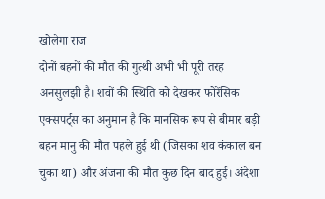खोलेगा राज
दोनों बहनों की मौत की गुत्थी अभी भी पूरी तरह अनसुलझी है। शवों की स्थिति को देखकर फोरेंसिक एक्सपर्ट्स का अनुमान है कि मानसिक रूप से बीमार बड़ी बहन मानु की मौत पहले हुई थी (जिसका शव कंकाल बन चुका था) और अंजना की मौत कुछ दिन बाद हुई। अंदेशा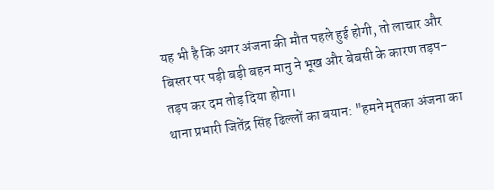यह भी है कि अगर अंजना की मौत पहले हुई होगी, तो लाचार और बिस्तर पर पड़ी बड़ी बहन मानु ने भूख और बेबसी के कारण तड़प-तड़प कर दम तोड़ दिया होगा।
थाना प्रभारी जितेंद्र सिंह ढिल्लों का बयान: "हमने मृतका अंजना का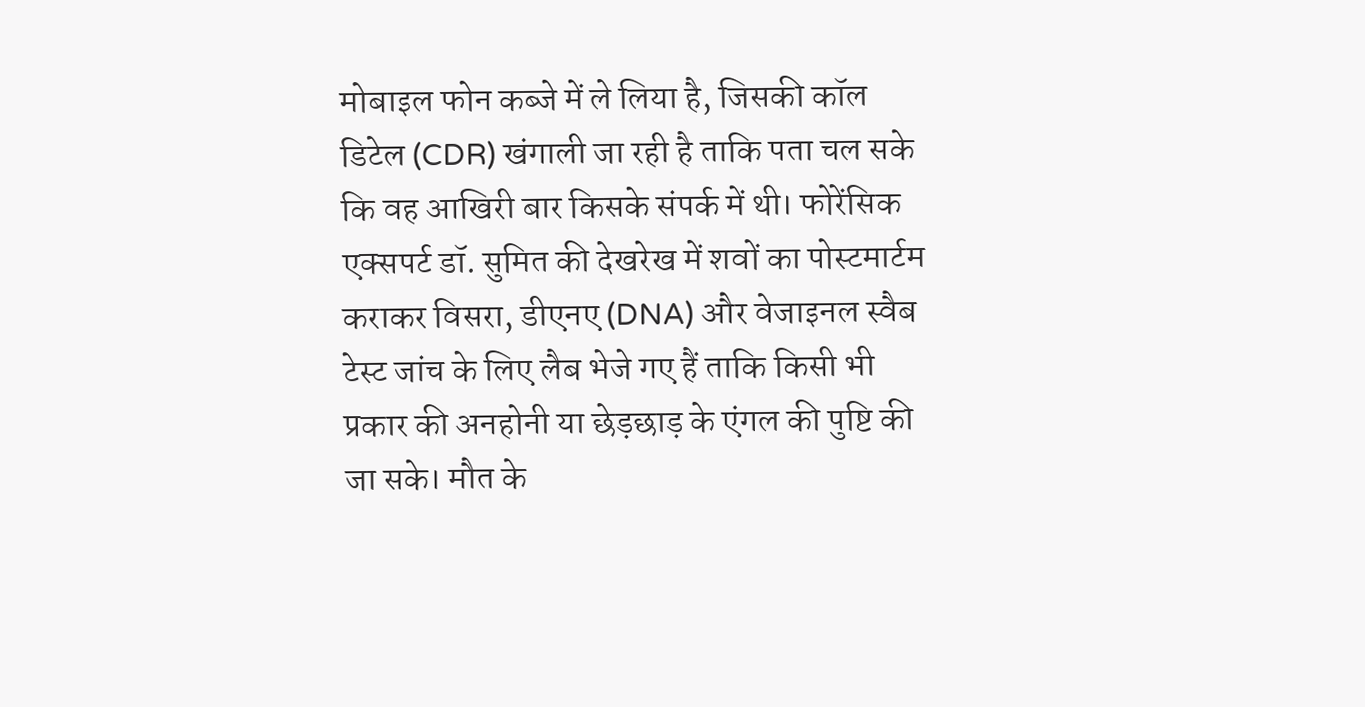मोबाइल फोन कब्जे में ले लिया है, जिसकी कॉल डिटेल (CDR) खंगाली जा रही है ताकि पता चल सके कि वह आखिरी बार किसके संपर्क में थी। फोरेंसिक एक्सपर्ट डॉ. सुमित की देखरेख में शवों का पोस्टमार्टम कराकर विसरा, डीएनए (DNA) और वेजाइनल स्वैब टेस्ट जांच के लिए लैब भेजे गए हैं ताकि किसी भी प्रकार की अनहोनी या छेड़छाड़ के एंगल की पुष्टि की जा सके। मौत के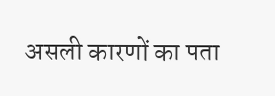असली कारणों का पता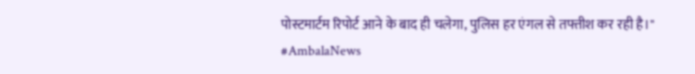पोस्टमार्टम रिपोर्ट आने के बाद ही चलेगा, पुलिस हर एंगल से तफ्तीश कर रही है।"
#AmbalaNews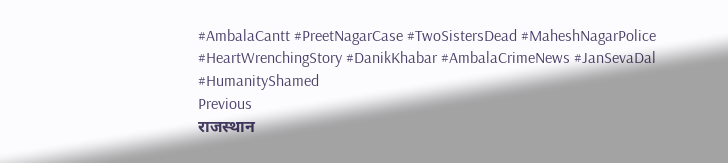#AmbalaCantt #PreetNagarCase #TwoSistersDead #MaheshNagarPolice #HeartWrenchingStory #DanikKhabar #AmbalaCrimeNews #JanSevaDal #HumanityShamed
Previous
राजस्थान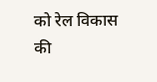को रेल विकास की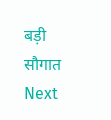बड़ी सौगात
Next